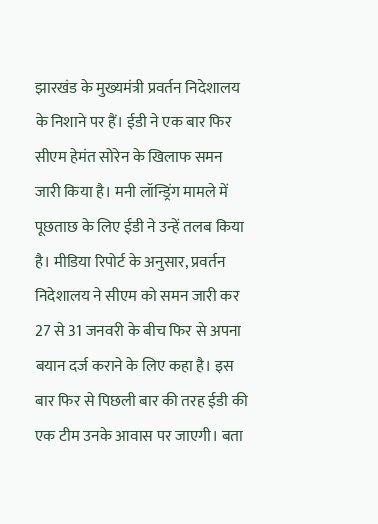झारखंड के मुख्यमंत्री प्रवर्तन निदेशालय के निशाने पर हैं। ईडी ने एक बार फिर सीएम हेमंत सोरेन के खिलाफ समन जारी किया है। मनी लॉन्ड्रिंग मामले में पूछताछ के लिए ईडी ने उन्हें तलब किया है। मीडिया रिपोर्ट के अनुसार, प्रवर्तन निदेशालय ने सीएम को समन जारी कर 27 से 31 जनवरी के बीच फिर से अपना बयान दर्ज कराने के लिए कहा है। इस बार फिर से पिछली बार की तरह ईडी की एक टीम उनके आवास पर जाएगी। बता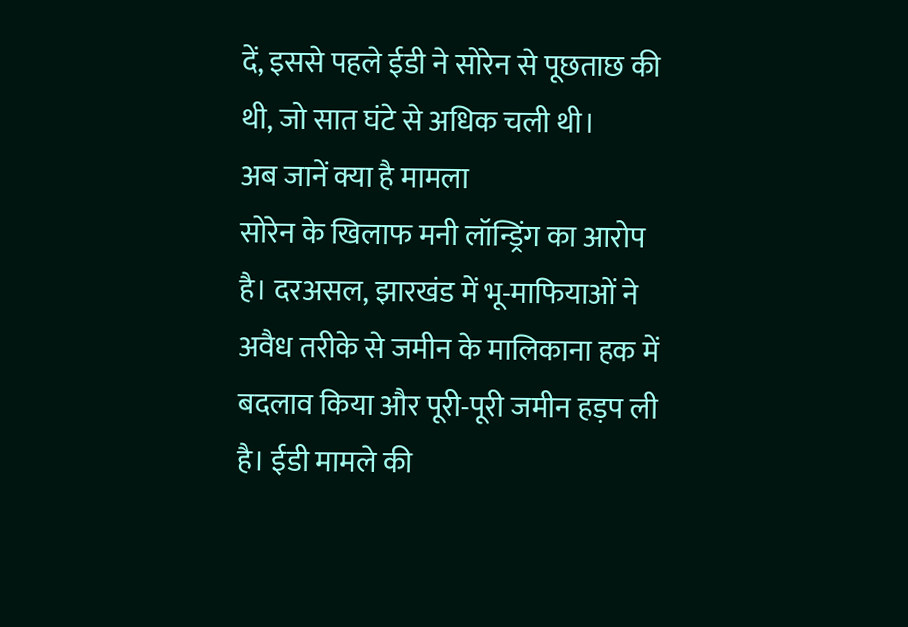दें, इससे पहले ईडी ने सोरेन से पूछताछ की थी, जो सात घंटे से अधिक चली थी।
अब जानें क्या है मामला
सोरेन के खिलाफ मनी लॉन्ड्रिंग का आरोप है। दरअसल, झारखंड में भू-माफियाओं ने अवैध तरीके से जमीन के मालिकाना हक में बदलाव किया और पूरी-पूरी जमीन हड़प ली है। ईडी मामले की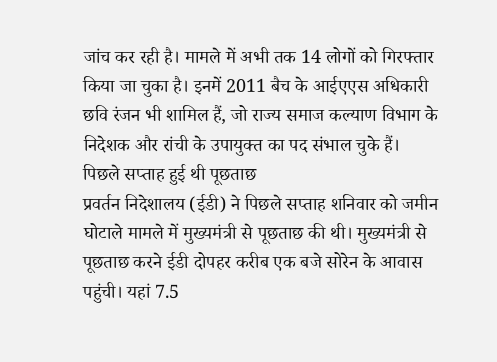जांच कर रही है। मामले में अभी तक 14 लोगों को गिरफ्तार किया जा चुका है। इनमें 2011 बैच के आईएएस अधिकारी छवि रंजन भी शामिल हैं, जो राज्य समाज कल्याण विभाग के निदेशक और रांची के उपायुक्त का पद संभाल चुके हैं।
पिछले सप्ताह हुई थी पूछताछ
प्रवर्तन निदेशालय (ईडी) ने पिछले सप्ताह शनिवार को जमीन घोटाले मामले में मुख्यमंत्री से पूछताछ की थी। मुख्यमंत्री से पूछताछ करने ईडी दोपहर करीब एक बजे सोरेन के आवास पहुंची। यहां 7.5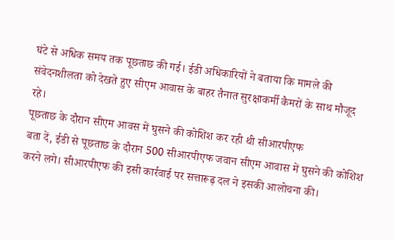घंटे से अधिक समय तक पूछताछ की गई। ईडी अधिकारियों ने बताया कि मामले की संवेदनशीलता को देखते हुए सीएम आवास के बाहर तैनात सुरक्षाकर्मी कैमरों के साथ मौजूद रहे।
पूछताछ के दौरान सीएम आवस में घुसने की कोशिश कर रही थी सीआरपीएफ
बता दें, ईडी से पूछताछ के दौरान 500 सीआरपीएफ जवान सीएम आवास में घुसने की कोशिश करने लगे। सीआरपीएफ की इसी कार्रवाई पर सत्तारूढ़ दल ने इसकी आलोचना की।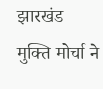झारखंड मुक्ति मोर्चा ने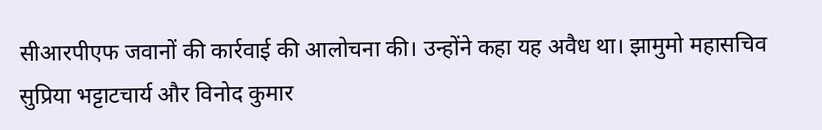सीआरपीएफ जवानों की कार्रवाई की आलोचना की। उन्होंने कहा यह अवैध था। झामुमो महासचिव सुप्रिया भट्टाटचार्य और विनोद कुमार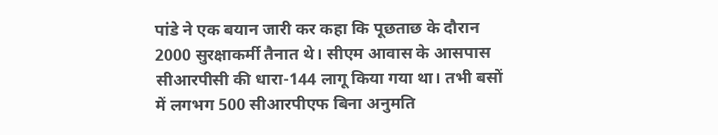पांडे ने एक बयान जारी कर कहा कि पूछताछ के दौरान 2000 सुरक्षाकर्मी तैनात थे। सीएम आवास के आसपास सीआरपीसी की धारा-144 लागू किया गया था। तभी बसों में लगभग 500 सीआरपीएफ बिना अनुमति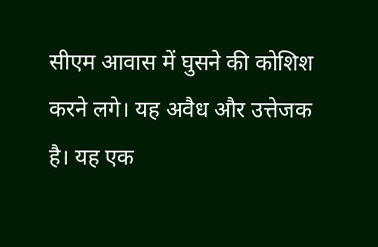सीएम आवास में घुसने की कोशिश करने लगे। यह अवैध और उत्तेजक है। यह एक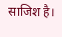साजिश है।